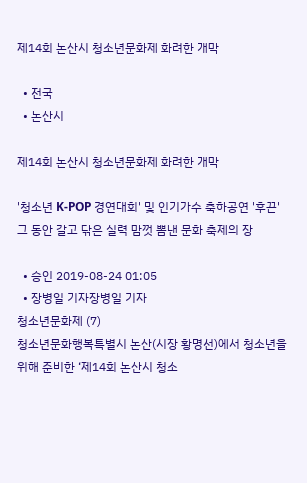제14회 논산시 청소년문화제 화려한 개막

  • 전국
  • 논산시

제14회 논산시 청소년문화제 화려한 개막

'청소년 K-POP 경연대회' 및 인기가수 축하공연 '후끈'
그 동안 갈고 닦은 실력 맘껏 뽐낸 문화 축제의 장

  • 승인 2019-08-24 01:05
  • 장병일 기자장병일 기자
청소년문화제 (7)
청소년문화행복특별시 논산(시장 황명선)에서 청소년을 위해 준비한 ‘제14회 논산시 청소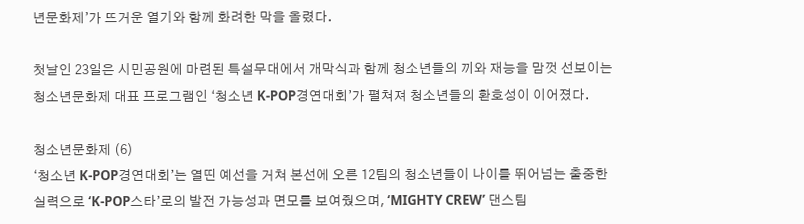년문화제’가 뜨거운 열기와 함께 화려한 막을 올렸다.

첫날인 23일은 시민공원에 마련된 특설무대에서 개막식과 함께 청소년들의 끼와 재능을 맘껏 선보이는 청소년문화제 대표 프로그램인 ‘청소년 K-POP경연대회’가 펼쳐져 청소년들의 환호성이 이어졌다.

청소년문화제 (6)
‘청소년 K-POP경연대회’는 열띤 예선을 거쳐 본선에 오른 12팀의 청소년들이 나이를 뛰어넘는 출중한 실력으로 ‘K-POP스타’로의 발전 가능성과 면모를 보여줬으며, ‘MIGHTY CREW’ 댄스팀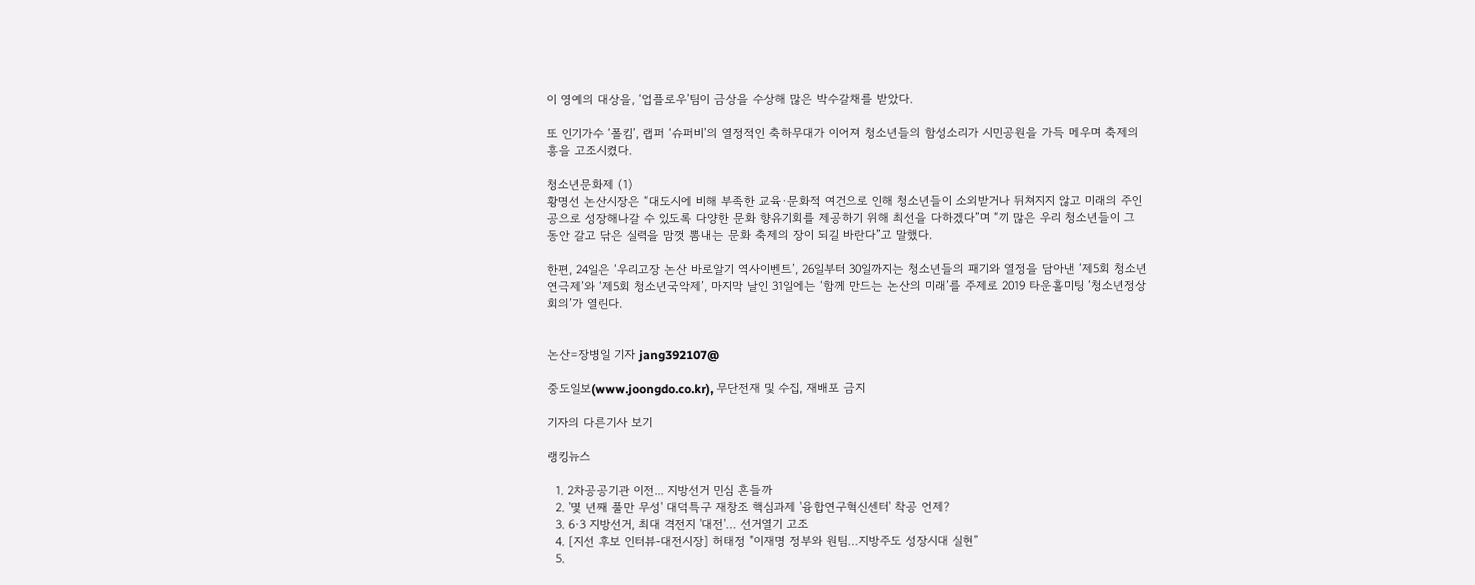이 영예의 대상을, ‘업플로우’팀이 금상을 수상해 많은 박수갈채를 받았다.

또 인기가수 ‘폴킴’, 랩퍼 ‘슈퍼비’의 열정적인 축하무대가 이어져 청소년들의 함성소리가 시민공원을 가득 메우며 축제의 흥을 고조시켰다.

청소년문화제 (1)
황명선 논산시장은 “대도시에 비해 부족한 교육·문화적 여건으로 인해 청소년들이 소외받거나 뒤쳐지지 않고 미래의 주인공으로 성장해나갈 수 있도록 다양한 문화 향유기회를 제공하기 위해 최선을 다하겠다”며 “끼 많은 우리 청소년들이 그 동안 갈고 닦은 실력을 맘껏 뽐내는 문화 축제의 장이 되길 바란다”고 말했다.

한편, 24일은 ‘우리고장 논산 바로알기 역사이벤트’, 26일부터 30일까지는 청소년들의 패기와 열정을 담아낸 ‘제5회 청소년연극제’와 ‘제5회 청소년국악제’, 마지막 날인 31일에는 ‘함께 만드는 논산의 미래’를 주제로 2019 타운홀미팅 ‘청소년정상회의’가 열린다.


논산=장병일 기자 jang392107@

중도일보(www.joongdo.co.kr), 무단전재 및 수집, 재배포 금지

기자의 다른기사 보기

랭킹뉴스

  1. 2차공공기관 이전... 지방선거 민심 흔들까
  2. '몇 년째 풀만 무성' 대덕특구 재창조 핵심과제 '융합연구혁신센터' 착공 언제?
  3. 6·3 지방선거, 최대 격전지 '대전'… 선거열기 고조
  4. [지선 후보 인터뷰-대전시장] 허태정 "이재명 정부와 원팀…지방주도 성장시대 실현”
  5.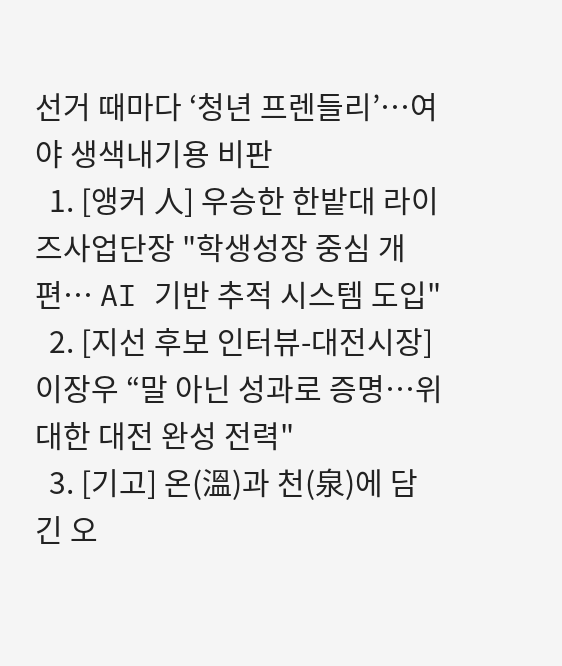선거 때마다 ‘청년 프렌들리’…여야 생색내기용 비판
  1. [앵커 人] 우승한 한밭대 라이즈사업단장 "학생성장 중심 개편… AI 기반 추적 시스템 도입"
  2. [지선 후보 인터뷰-대전시장] 이장우 “말 아닌 성과로 증명…위대한 대전 완성 전력"
  3. [기고] 온(溫)과 천(泉)에 담긴 오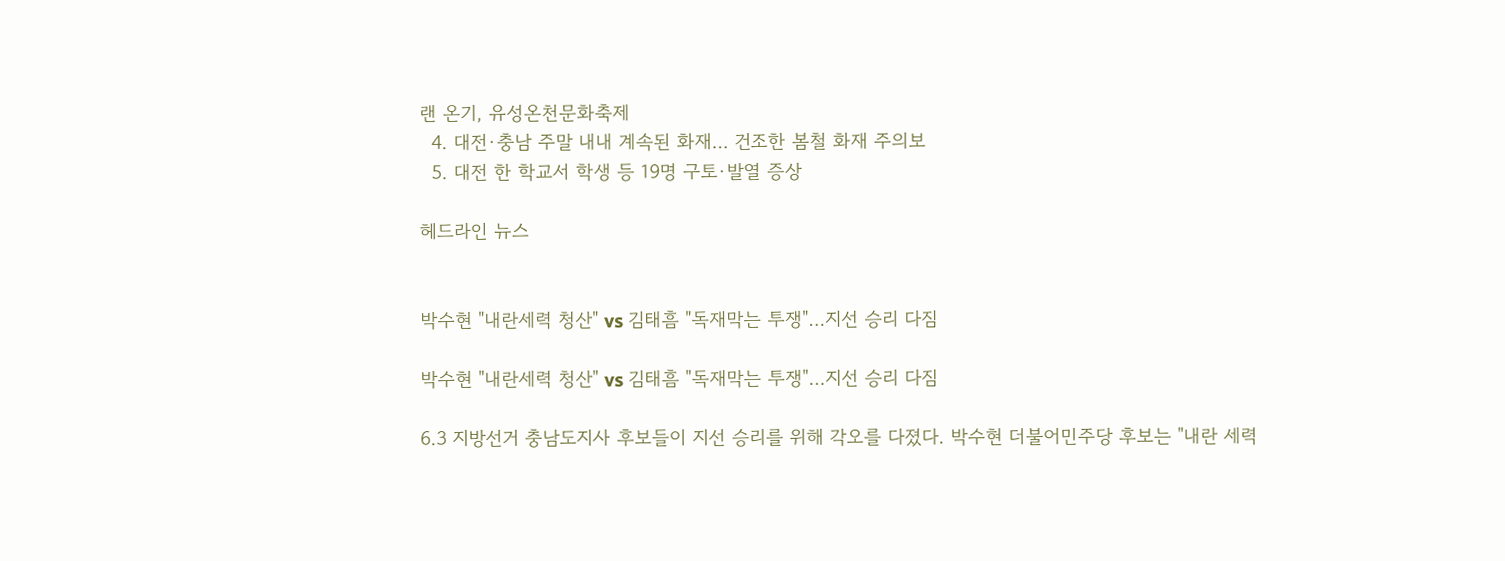랜 온기, 유성온천문화축제
  4. 대전·충남 주말 내내 계속된 화재… 건조한 봄철 화재 주의보
  5. 대전 한 학교서 학생 등 19명 구토·발열 증상

헤드라인 뉴스


박수현 "내란세력 청산" vs 김태흠 "독재막는 투쟁"…지선 승리 다짐

박수현 "내란세력 청산" vs 김태흠 "독재막는 투쟁"…지선 승리 다짐

6.3 지방선거 충남도지사 후보들이 지선 승리를 위해 각오를 다졌다. 박수현 더불어민주당 후보는 "내란 세력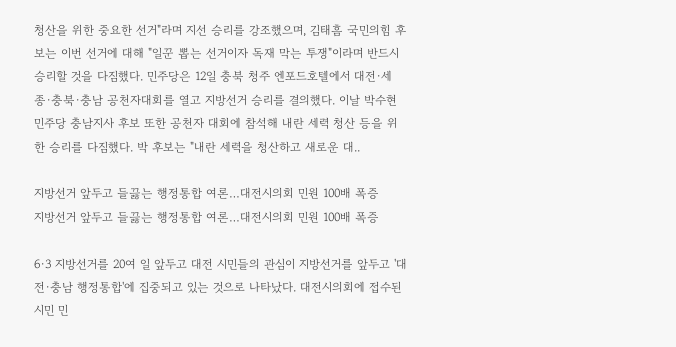청산을 위한 중요한 선거"라며 지선 승리를 강조했으며, 김태흠 국민의힘 후보는 이번 선거에 대해 "일꾼 뽑는 선거이자 독재 막는 투쟁"이라며 반드시 승리할 것을 다짐했다. 민주당은 12일 충북 청주 엔포드호텔에서 대전·세종·충북·충남 공천자대회를 열고 지방선거 승리를 결의했다. 이날 박수현 민주당 충남지사 후보 또한 공천자 대회에 참석해 내란 세력 청산 등을 위한 승리를 다짐했다. 박 후보는 "내란 세력을 청산하고 새로운 대..

지방선거 앞두고 들끓는 행정통합 여론…대전시의회 민원 100배 폭증
지방선거 앞두고 들끓는 행정통합 여론…대전시의회 민원 100배 폭증

6·3 지방선거를 20여 일 앞두고 대전 시민들의 관심이 지방선거를 앞두고 '대전·충남 행정통합'에 집중되고 있는 것으로 나타났다. 대전시의회에 접수된 시민 민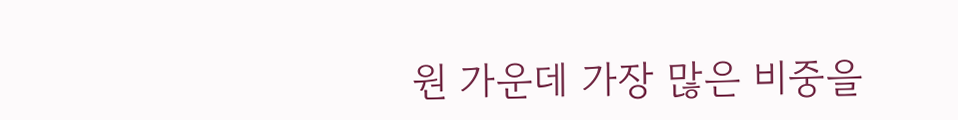원 가운데 가장 많은 비중을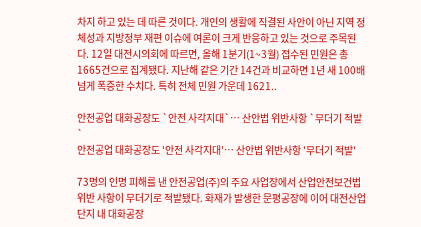차지 하고 있는 데 따른 것이다. 개인의 생활에 직결된 사안이 아닌 지역 정체성과 지방정부 재편 이슈에 여론이 크게 반응하고 있는 것으로 주목된다. 12일 대전시의회에 따르면, 올해 1분기(1~3월) 접수된 민원은 총 1665건으로 집계됐다. 지난해 같은 기간 14건과 비교하면 1년 새 100배 넘게 폭증한 수치다. 특히 전체 민원 가운데 1621..

안전공업 대화공장도 `안전 사각지대`… 산안법 위반사항 `무더기 적발`
안전공업 대화공장도 '안전 사각지대'… 산안법 위반사항 '무더기 적발'

73명의 인명 피해를 낸 안전공업(주)의 주요 사업장에서 산업안전보건법 위반 사항이 무더기로 적발됐다. 화재가 발생한 문평공장에 이어 대전산업단지 내 대화공장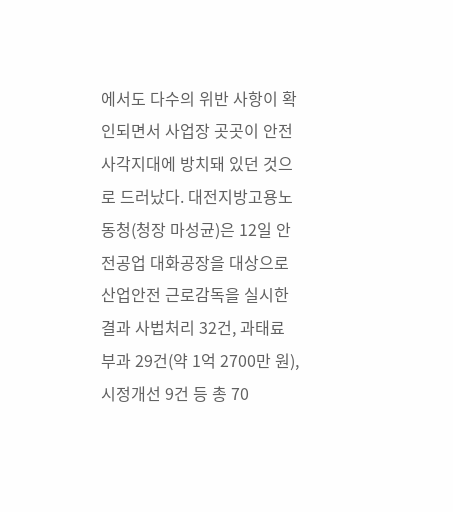에서도 다수의 위반 사항이 확인되면서 사업장 곳곳이 안전 사각지대에 방치돼 있던 것으로 드러났다. 대전지방고용노동청(청장 마성균)은 12일 안전공업 대화공장을 대상으로 산업안전 근로감독을 실시한 결과 사법처리 32건, 과태료 부과 29건(약 1억 2700만 원), 시정개선 9건 등 총 70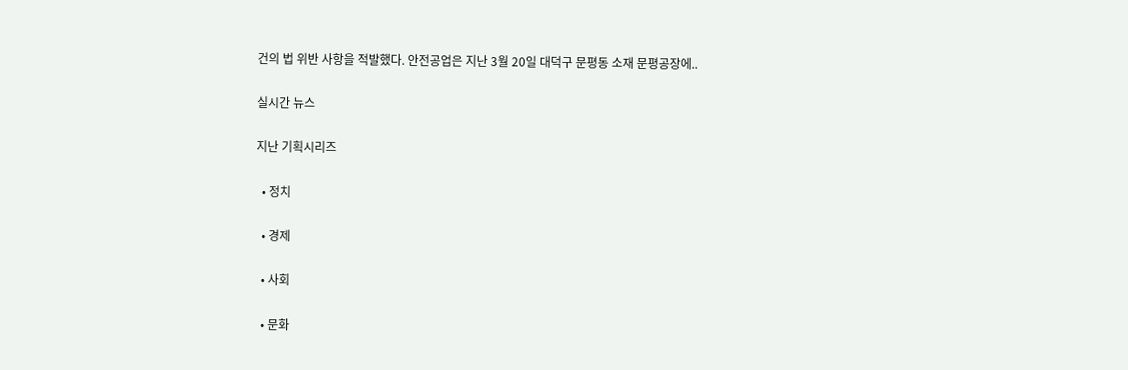건의 법 위반 사항을 적발했다. 안전공업은 지난 3월 20일 대덕구 문평동 소재 문평공장에..

실시간 뉴스

지난 기획시리즈

  • 정치

  • 경제

  • 사회

  • 문화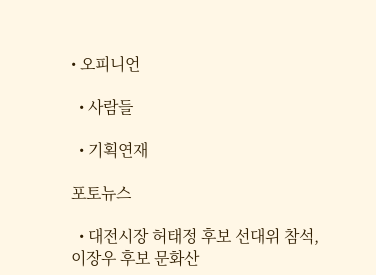• 오피니언

  • 사람들

  • 기획연재

포토뉴스

  • 대전시장 허태정 후보 선대위 참석, 이장우 후보 문화산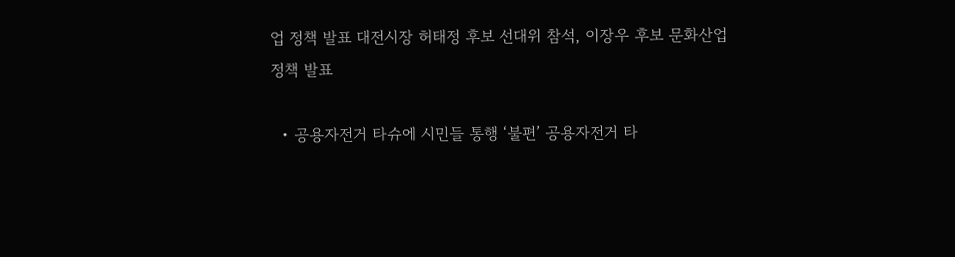업 정책 발표 대전시장 허태정 후보 선대위 참석, 이장우 후보 문화산업 정책 발표

  • 공용자전거 타슈에 시민들 통행 ‘불편’ 공용자전거 타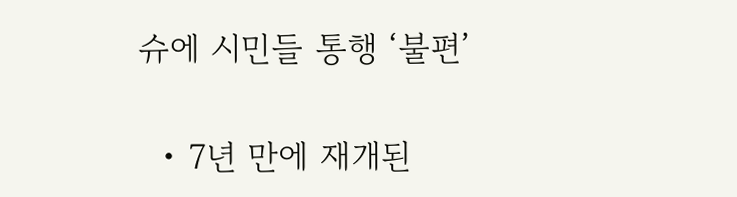슈에 시민들 통행 ‘불편’

  • 7년 만에 재개된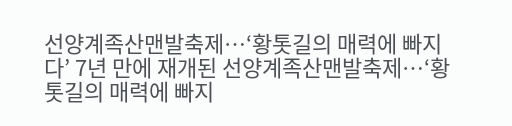선양계족산맨발축제…‘황톳길의 매력에 빠지다’ 7년 만에 재개된 선양계족산맨발축제…‘황톳길의 매력에 빠지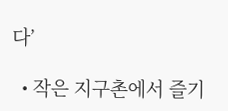다’

  • 작은 지구촌에서 즐기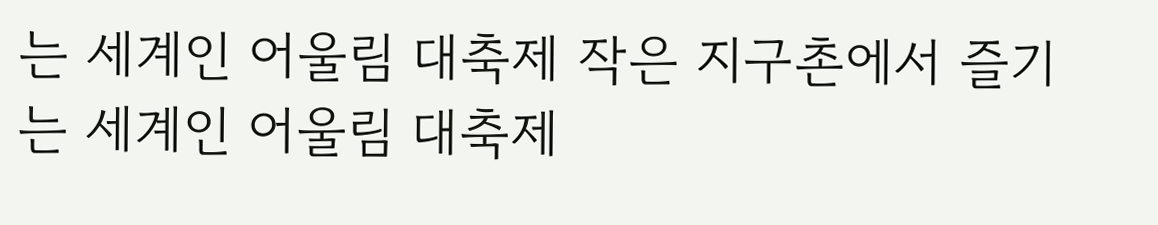는 세계인 어울림 대축제 작은 지구촌에서 즐기는 세계인 어울림 대축제